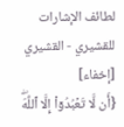لطائف الإشارات للقشيري - القشيري [إخفاء]
{أَن لَّا تَعۡبُدُوٓاْ إِلَّا ٱللَّهَۖ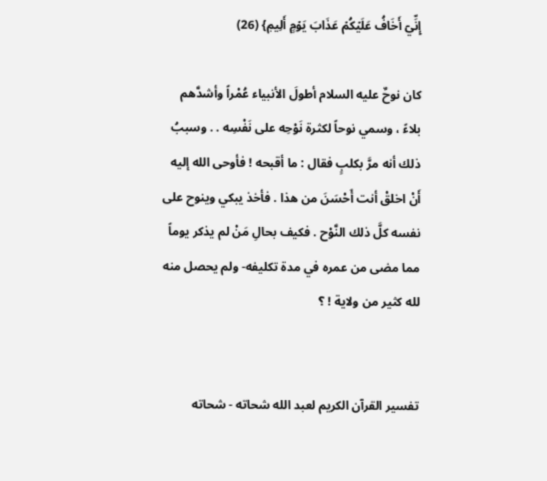إِنِّيٓ أَخَافُ عَلَيۡكُمۡ عَذَابَ يَوۡمٍ أَلِيمٖ} (26)

كان نوحٌ عليه السلام أطولَ الأنبياء عُمْراً وأشدَّهم بلاءً ، وسمي نوحاً لكثرة نَوْحِه على نَفْسِه . . وسببُ ذلك أنه مرَّ بكلبٍ فقال : ما أقبحه ! فأوحى الله إليه أَنْ اخلقْ أنت أَحْسَنَ من هذا . فأخذ يبكي وينوح على نفسه كلَّ ذلك النَّوْح . فكيف بحالِ مَنْ لم يذكر يوماً مما مضى من عمره في مدة تكليفه- ولم يحصل منه لله كثير من ولاية ! ؟


تفسير القرآن الكريم لعبد الله شحاته - شحاته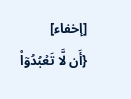[إخفاء]
{أَن لَّا تَعۡبُدُوٓاْ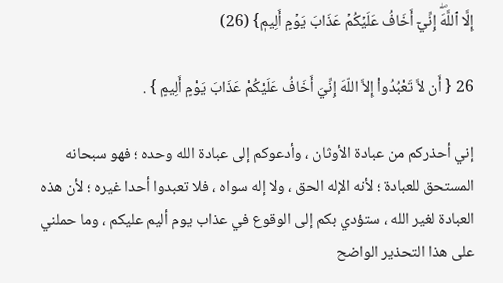إِلَّا ٱللَّهَۖ إِنِّيٓ أَخَافُ عَلَيۡكُمۡ عَذَابَ يَوۡمٍ أَلِيمٖ} (26)

26 { أَن لاَّ تَعْبُدُواْ إِلاَّ اللّهَ إِنِّيَ أَخَافُ عَلَيْكُمْ عَذَابَ يَوْمٍ أَلِيمٍ } .

إني أحذركم من عبادة الأوثان ، وأدعوكم إلى عبادة الله وحده ؛ فهو سبحانه المستحق للعبادة ؛ لأنه الإله الحق ، ولا إله سواه ، فلا تعبدوا أحدا غيره ؛ لأن هذه العبادة لغير الله ، ستؤدي بكم إلى الوقوع في عذاب يوم أليم عليكم ، وما حملني على هذا التحذير الواضح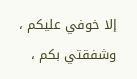إلا خوفي عليكم ، وشفقتي بكم ،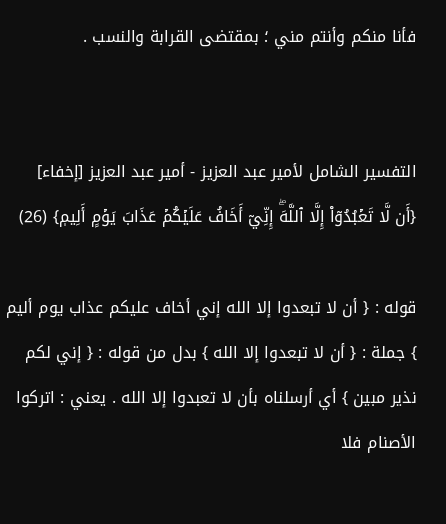فأنا منكم وأنتم مني ؛ بمقتضى القرابة والنسب .


التفسير الشامل لأمير عبد العزيز - أمير عبد العزيز [إخفاء]
{أَن لَّا تَعۡبُدُوٓاْ إِلَّا ٱللَّهَۖ إِنِّيٓ أَخَافُ عَلَيۡكُمۡ عَذَابَ يَوۡمٍ أَلِيمٖ} (26)

قوله : { أن لا تبعدوا إلا الله إني أخاف عليكم عذاب يوم أليم } جملة : { أن لا تبعدوا إلا الله } بدل من قوله : { إني لكم نذير مبين } أي أرسلناه بأن لا تعبدوا إلا الله . يعني : اتركوا الأصنام فلا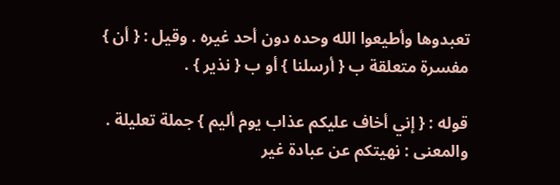تعبدوها وأطيعوا الله وحده دون أحد غيره . وقيل : { أن } مفسرة متعلقة ب { أرسلنا } أو ب { نذير } .

قوله : { إني أخاف عليكم عذاب يوم أليم } جملة تعليلة . والمعنى : نهيتكم عن عبادة غير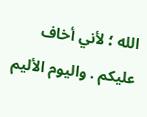الله ؛ لأني أخاف عليكم . واليوم الأليم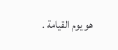هو يوم القيامة .